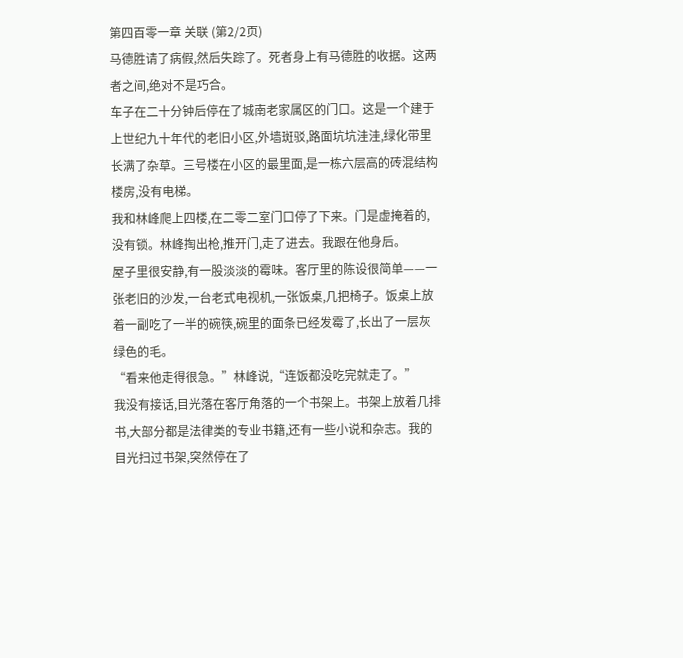第四百零一章 关联 (第2/2页)
马德胜请了病假,然后失踪了。死者身上有马德胜的收据。这两者之间,绝对不是巧合。
车子在二十分钟后停在了城南老家属区的门口。这是一个建于上世纪九十年代的老旧小区,外墙斑驳,路面坑坑洼洼,绿化带里长满了杂草。三号楼在小区的最里面,是一栋六层高的砖混结构楼房,没有电梯。
我和林峰爬上四楼,在二零二室门口停了下来。门是虚掩着的,没有锁。林峰掏出枪,推开门,走了进去。我跟在他身后。
屋子里很安静,有一股淡淡的霉味。客厅里的陈设很简单——一张老旧的沙发,一台老式电视机,一张饭桌,几把椅子。饭桌上放着一副吃了一半的碗筷,碗里的面条已经发霉了,长出了一层灰绿色的毛。
“看来他走得很急。”林峰说,“连饭都没吃完就走了。”
我没有接话,目光落在客厅角落的一个书架上。书架上放着几排书,大部分都是法律类的专业书籍,还有一些小说和杂志。我的目光扫过书架,突然停在了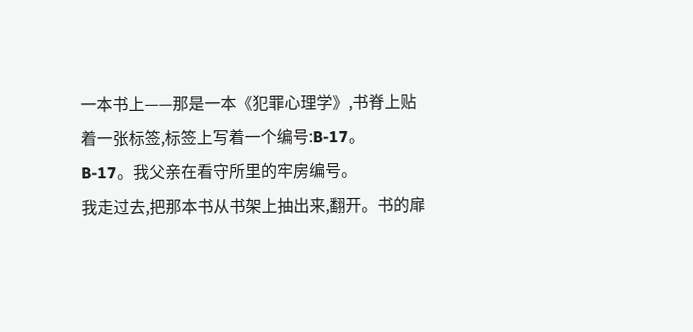一本书上——那是一本《犯罪心理学》,书脊上贴着一张标签,标签上写着一个编号:B-17。
B-17。我父亲在看守所里的牢房编号。
我走过去,把那本书从书架上抽出来,翻开。书的扉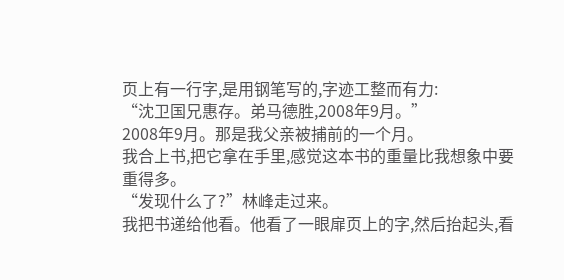页上有一行字,是用钢笔写的,字迹工整而有力:
“沈卫国兄惠存。弟马德胜,2008年9月。”
2008年9月。那是我父亲被捕前的一个月。
我合上书,把它拿在手里,感觉这本书的重量比我想象中要重得多。
“发现什么了?”林峰走过来。
我把书递给他看。他看了一眼扉页上的字,然后抬起头,看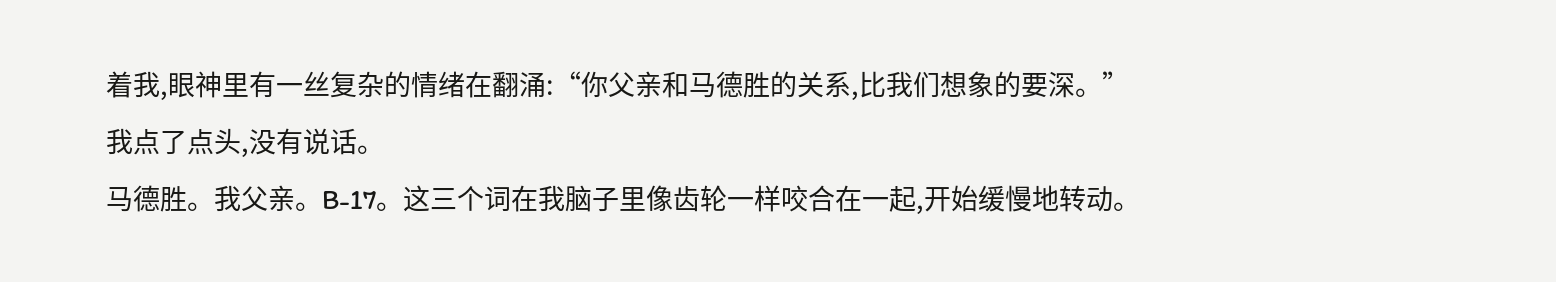着我,眼神里有一丝复杂的情绪在翻涌:“你父亲和马德胜的关系,比我们想象的要深。”
我点了点头,没有说话。
马德胜。我父亲。B-17。这三个词在我脑子里像齿轮一样咬合在一起,开始缓慢地转动。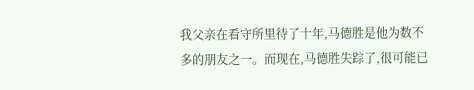我父亲在看守所里待了十年,马德胜是他为数不多的朋友之一。而现在,马德胜失踪了,很可能已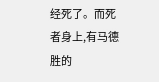经死了。而死者身上,有马德胜的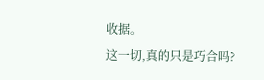收据。
这一切,真的只是巧合吗?